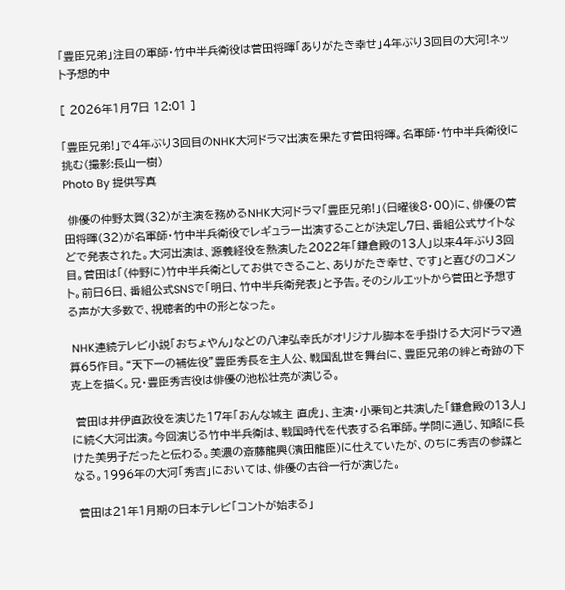「豊臣兄弟」注目の軍師・竹中半兵衛役は菅田将暉「ありがたき幸せ」4年ぶり3回目の大河!ネット予想的中

[ 2026年1月7日 12:01 ]

「豊臣兄弟!」で4年ぶり3回目のNHK大河ドラマ出演を果たす菅田将暉。名軍師・竹中半兵衛役に挑む(撮影:長山一樹)
Photo By 提供写真

 俳優の仲野太賀(32)が主演を務めるNHK大河ドラマ「豊臣兄弟!」(日曜後8・00)に、俳優の菅田将暉(32)が名軍師・竹中半兵衛役でレギュラー出演することが決定し7日、番組公式サイトなどで発表された。大河出演は、源義経役を熱演した2022年「鎌倉殿の13人」以来4年ぶり3回目。菅田は「(仲野に)竹中半兵衛としてお供できること、ありがたき幸せ、です」と喜びのコメント。前日6日、番組公式SNSで「明日、竹中半兵衛発表」と予告。そのシルエットから菅田と予想する声が大多数で、視聴者的中の形となった。

 NHK連続テレビ小説「おちょやん」などの八津弘幸氏がオリジナル脚本を手掛ける大河ドラマ通算65作目。“天下一の補佐役”豊臣秀長を主人公、戦国乱世を舞台に、豊臣兄弟の絆と奇跡の下克上を描く。兄・豊臣秀吉役は俳優の池松壮亮が演じる。

 菅田は井伊直政役を演じた17年「おんな城主 直虎」、主演・小栗旬と共演した「鎌倉殿の13人」に続く大河出演。今回演じる竹中半兵衛は、戦国時代を代表する名軍師。学問に通じ、知略に長けた美男子だったと伝わる。美濃の斎藤龍興(濱田龍臣)に仕えていたが、のちに秀吉の参謀となる。1996年の大河「秀吉」においては、俳優の古谷一行が演じた。

 菅田は21年1月期の日本テレビ「コントが始まる」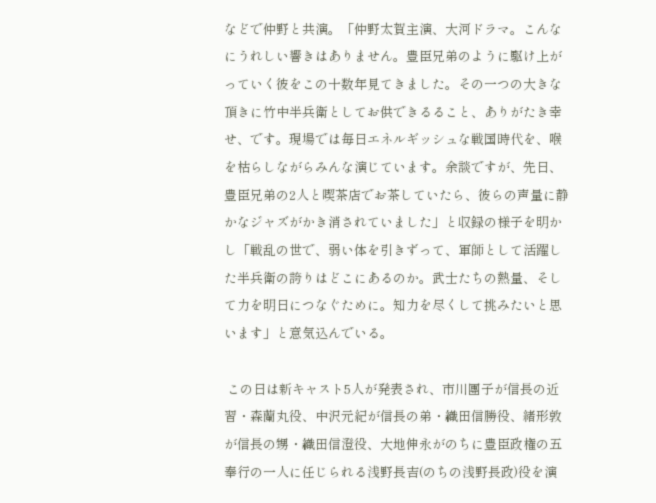などで仲野と共演。「仲野太賀主演、大河ドラマ。こんなにうれしい響きはありません。豊臣兄弟のように駆け上がっていく彼をこの十数年見てきました。その一つの大きな頂きに竹中半兵衛としてお供できるること、ありがたき幸せ、です。現場では毎日エネルギッシュな戦国時代を、喉を枯らしながらみんな演じています。余談ですが、先日、豊臣兄弟の2人と喫茶店でお茶していたら、彼らの声量に静かなジャズがかき消されていました」と収録の様子を明かし「戦乱の世で、弱い体を引きずって、軍師として活躍した半兵衛の誇りはどこにあるのか。武士たちの熱量、そして力を明日につなぐために。知力を尽くして挑みたいと思います」と意気込んでいる。

 この日は新キャスト5人が発表され、市川團子が信長の近習・森蘭丸役、中沢元紀が信長の弟・織田信勝役、緒形敦が信長の甥・織田信澄役、大地伸永がのちに豊臣政権の五奉行の一人に任じられる浅野長吉(のちの浅野長政)役を演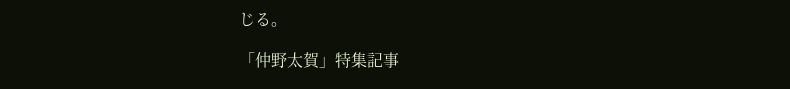じる。

「仲野太賀」特集記事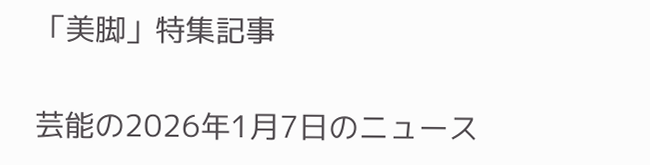「美脚」特集記事

芸能の2026年1月7日のニュース